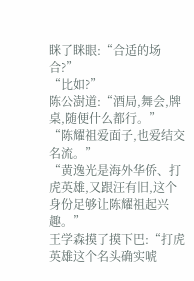眯了眯眼:“合适的场合?”
“比如?”
陈公澍道:“酒局,舞会,牌桌,随便什么都行。”
“陈耀祖爱面子,也爱结交名流。”
“黄逸光是海外华侨、打虎英雄,又跟汪有旧,这个身份足够让陈耀祖起兴趣。”
王学森摸了摸下巴:“打虎英雄这个名头确实唬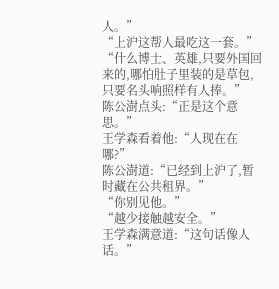人。”
“上沪这帮人最吃这一套。”
“什么博士、英雄,只要外国回来的,哪怕肚子里装的是草包,只要名头响照样有人捧。”
陈公澍点头:“正是这个意思。”
王学森看着他:“人现在在哪?”
陈公澍道:“已经到上沪了,暂时藏在公共租界。”
“你别见他。”
“越少接触越安全。”
王学森满意道:“这句话像人话。”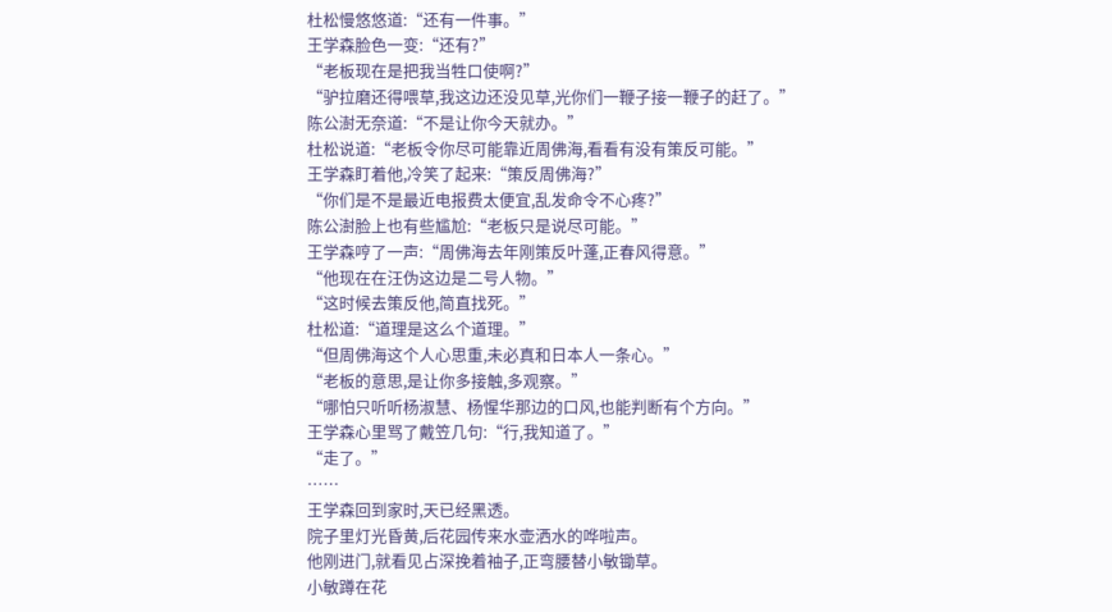杜松慢悠悠道:“还有一件事。”
王学森脸色一变:“还有?”
“老板现在是把我当牲口使啊?”
“驴拉磨还得喂草,我这边还没见草,光你们一鞭子接一鞭子的赶了。”
陈公澍无奈道:“不是让你今天就办。”
杜松说道:“老板令你尽可能靠近周佛海,看看有没有策反可能。”
王学森盯着他,冷笑了起来:“策反周佛海?”
“你们是不是最近电报费太便宜,乱发命令不心疼?”
陈公澍脸上也有些尴尬:“老板只是说尽可能。”
王学森哼了一声:“周佛海去年刚策反叶蓬,正春风得意。”
“他现在在汪伪这边是二号人物。”
“这时候去策反他,简直找死。”
杜松道:“道理是这么个道理。”
“但周佛海这个人心思重,未必真和日本人一条心。”
“老板的意思,是让你多接触,多观察。”
“哪怕只听听杨淑慧、杨惺华那边的口风,也能判断有个方向。”
王学森心里骂了戴笠几句:“行,我知道了。”
“走了。”
……
王学森回到家时,天已经黑透。
院子里灯光昏黄,后花园传来水壶洒水的哗啦声。
他刚进门,就看见占深挽着袖子,正弯腰替小敏锄草。
小敏蹲在花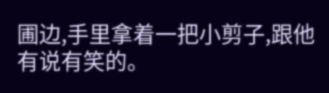圃边,手里拿着一把小剪子,跟他有说有笑的。